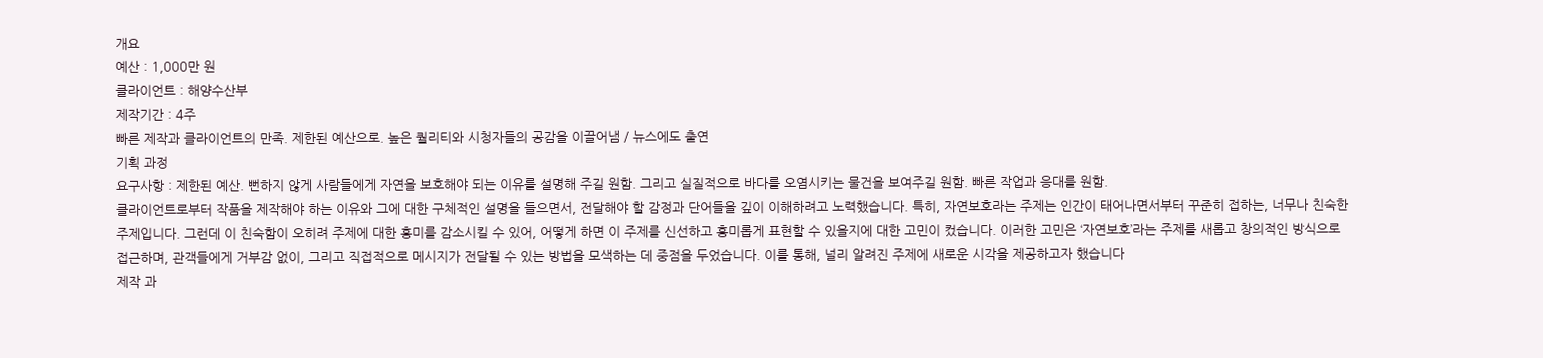개요
예산 : 1,000만 원
클라이언트 : 해양수산부
제작기간 : 4주
빠른 제작과 클라이언트의 만족. 제한된 예산으로. 높은 퀄리티와 시청자들의 공감을 이끌어냄 / 뉴스에도 출연
기획 과정
요구사항 : 제한된 예산. 뻔하지 않게 사람들에게 자연을 보호해야 되는 이유를 설명해 주길 원함. 그리고 실질적으로 바다를 오염시키는 물건을 보여주길 원함. 빠른 작업과 응대를 원함.
클라이언트로부터 작품을 제작해야 하는 이유와 그에 대한 구체적인 설명을 들으면서, 전달해야 할 감정과 단어들을 깊이 이해하려고 노력했습니다. 특히, 자연보호라는 주제는 인간이 태어나면서부터 꾸준히 접하는, 너무나 친숙한 주제입니다. 그런데 이 친숙함이 오히려 주제에 대한 흥미를 감소시킬 수 있어, 어떻게 하면 이 주제를 신선하고 흥미롭게 표현할 수 있을지에 대한 고민이 컸습니다. 이러한 고민은 ‘자연보호’라는 주제를 새롭고 창의적인 방식으로 접근하며, 관객들에게 거부감 없이, 그리고 직접적으로 메시지가 전달될 수 있는 방법을 모색하는 데 중점을 두었습니다. 이를 통해, 널리 알려진 주제에 새로운 시각을 제공하고자 했습니다
제작 과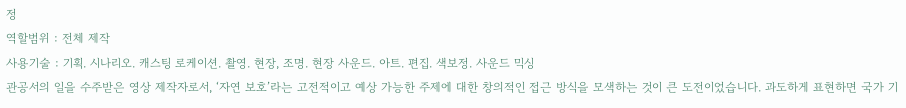정
역할범위 : 전체 제작
사용기술 : 기획. 시나리오. 캐스팅 로케이션. 촬영. 현장, 조명. 현장 사운드. 아트. 편집. 색보정. 사운드 믹싱
관공서의 일을 수주받은 영상 제작자로서, ‘자연 보호’라는 고전적이고 예상 가능한 주제에 대한 창의적인 접근 방식을 모색하는 것이 큰 도전이었습니다. 과도하게 표현하면 국가 기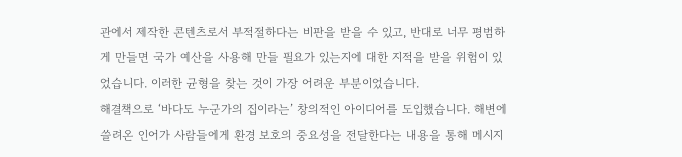관에서 제작한 콘텐츠로서 부적절하다는 비판을 받을 수 있고, 반대로 너무 평범하게 만들면 국가 예산을 사용해 만들 필요가 있는지에 대한 지적을 받을 위험이 있었습니다. 이러한 균형을 찾는 것이 가장 어려운 부분이었습니다.
해결책으로 ‘바다도 누군가의 집이라는’ 창의적인 아이디어를 도입했습니다. 해변에 쓸려온 인어가 사람들에게 환경 보호의 중요성을 전달한다는 내용을 통해 메시지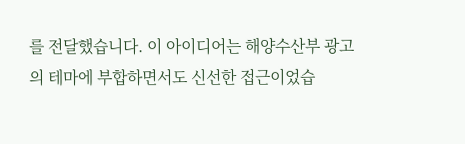를 전달했습니다. 이 아이디어는 해양수산부 광고의 테마에 부합하면서도 신선한 접근이었습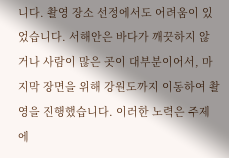니다. 촬영 장소 선정에서도 어려움이 있었습니다. 서해안은 바다가 깨끗하지 않거나 사람이 많은 곳이 대부분이어서, 마지막 장면을 위해 강원도까지 이동하여 촬영을 진행했습니다. 이러한 노력은 주제에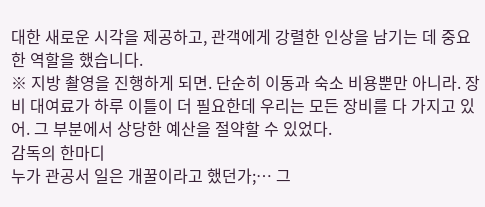대한 새로운 시각을 제공하고, 관객에게 강렬한 인상을 남기는 데 중요한 역할을 했습니다.
※ 지방 촬영을 진행하게 되면. 단순히 이동과 숙소 비용뿐만 아니라. 장비 대여료가 하루 이틀이 더 필요한데 우리는 모든 장비를 다 가지고 있어. 그 부분에서 상당한 예산을 절약할 수 있었다.
감독의 한마디
누가 관공서 일은 개꿀이라고 했던가;… 그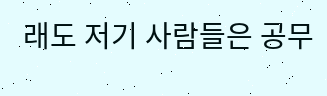래도 저기 사람들은 공무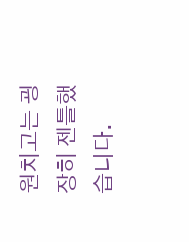원치고는 굉장히 젠틀했습니다.